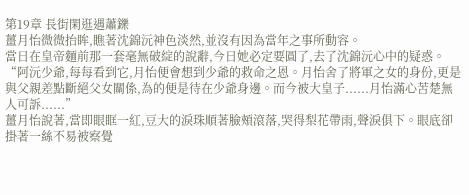第19章 長街閑逛遇蕭鑠
薑月怡微微抬眸,瞧著沈錦沅神色淡然,並沒有因為當年之事所動容。
當日在皇帝麵前那一套毫無破綻的說辭,今日她必定要圓了,去了沈錦沅心中的疑惑。
“阿沅少爺,每每看到它,月怡便會想到少爺的救命之恩。月怡舍了將軍之女的身份,更是與父親差點斷絕父女關係,為的便是待在少爺身邊。而今被大皇子......月怡滿心苦楚無人可訴......”
薑月怡說著,當即眼眶一紅,豆大的淚珠順著臉頰滾落,哭得梨花帶雨,聲淚俱下。眼底卻掛著一絲不易被察覺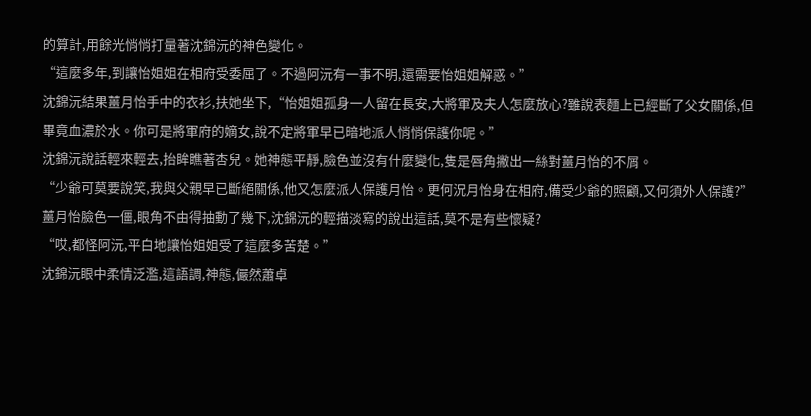的算計,用餘光悄悄打量著沈錦沅的神色變化。
“這麼多年,到讓怡姐姐在相府受委屈了。不過阿沅有一事不明,還需要怡姐姐解惑。”
沈錦沅結果薑月怡手中的衣衫,扶她坐下,“怡姐姐孤身一人留在長安,大將軍及夫人怎麼放心?雖說表麵上已經斷了父女關係,但畢竟血濃於水。你可是將軍府的嫡女,說不定將軍早已暗地派人悄悄保護你呢。”
沈錦沅說話輕來輕去,抬眸瞧著杏兒。她神態平靜,臉色並沒有什麼變化,隻是唇角撇出一絲對薑月怡的不屑。
“少爺可莫要說笑,我與父親早已斷絕關係,他又怎麼派人保護月怡。更何況月怡身在相府,備受少爺的照顧,又何須外人保護?”
薑月怡臉色一僵,眼角不由得抽動了幾下,沈錦沅的輕描淡寫的說出這話,莫不是有些懷疑?
“哎,都怪阿沅,平白地讓怡姐姐受了這麼多苦楚。”
沈錦沅眼中柔情泛濫,這語調,神態,儼然蕭卓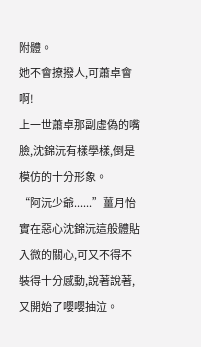附體。
她不會撩撥人,可蕭卓會啊!
上一世蕭卓那副虛偽的嘴臉,沈錦沅有樣學樣,倒是模仿的十分形象。
“阿沅少爺......”薑月怡實在惡心沈錦沅這般體貼入微的關心,可又不得不裝得十分感動,說著說著,又開始了嚶嚶抽泣。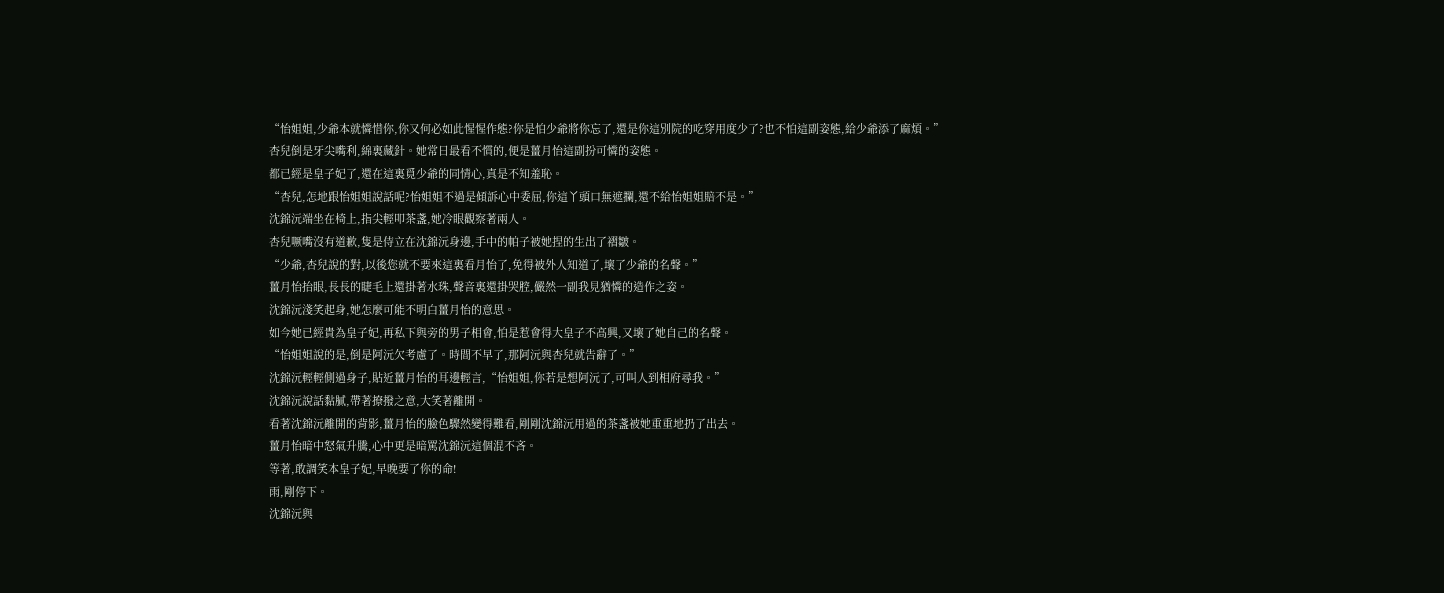“怡姐姐,少爺本就憐惜你,你又何必如此惺惺作態?你是怕少爺將你忘了,還是你這別院的吃穿用度少了?也不怕這副姿態,給少爺添了麻煩。”
杏兒倒是牙尖嘴利,綿裏藏針。她常日最看不慣的,便是薑月怡這副扮可憐的姿態。
都已經是皇子妃了,還在這裏覓少爺的同情心,真是不知羞恥。
“杏兒,怎地跟怡姐姐說話呢?怡姐姐不過是傾訴心中委屈,你這丫頭口無遮攔,還不給怡姐姐賠不是。”
沈錦沅端坐在椅上,指尖輕叩茶盞,她冷眼觀察著兩人。
杏兒噘嘴沒有道歉,隻是侍立在沈錦沅身邊,手中的帕子被她捏的生出了褶皺。
“少爺,杏兒說的對,以後您就不要來這裏看月怡了,免得被外人知道了,壞了少爺的名聲。”
薑月怡抬眼,長長的睫毛上還掛著水珠,聲音裏還掛哭腔,儼然一副我見猶憐的造作之姿。
沈錦沅淺笑起身,她怎麼可能不明白薑月怡的意思。
如今她已經貴為皇子妃,再私下與旁的男子相會,怕是惹會得大皇子不高興,又壞了她自己的名聲。
“怡姐姐說的是,倒是阿沅欠考慮了。時間不早了,那阿沅與杏兒就告辭了。”
沈錦沅輕輕側過身子,貼近薑月怡的耳邊輕言,“怡姐姐,你若是想阿沅了,可叫人到相府尋我。”
沈錦沅說話黏膩,帶著撩撥之意,大笑著離開。
看著沈錦沅離開的背影,薑月怡的臉色驟然變得難看,剛剛沈錦沅用過的茶盞被她重重地扔了出去。
薑月怡暗中怒氣升騰,心中更是暗罵沈錦沅這個混不吝。
等著,敢調笑本皇子妃,早晚要了你的命!
雨,剛停下。
沈錦沅與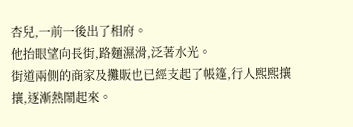杏兒,一前一後出了相府。
他抬眼望向長街,路麵濕滑,泛著水光。
街道兩側的商家及攤販也已經支起了帳篷,行人熙熙攘攘,逐漸熱鬧起來。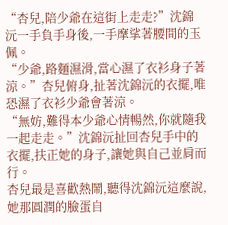“杏兒,陪少爺在這街上走走?”沈錦沅一手負手身後,一手摩挲著腰間的玉佩。
“少爺,路麵濕滑,當心濕了衣衫身子著涼。”杏兒俯身,扯著沈錦沅的衣擺,唯恐濕了衣衫少爺會著涼。
“無妨,難得本少爺心情暢然,你就隨我一起走走。”沈錦沅扯回杏兒手中的衣擺,扶正她的身子,讓她與自己並肩而行。
杏兒最是喜歡熱鬧,聽得沈錦沅這麼說,她那圓潤的臉蛋自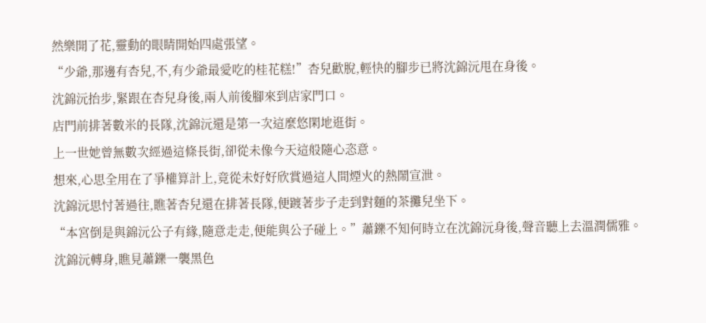然樂開了花,靈動的眼睛開始四處張望。
“少爺,那邊有杏兒,不,有少爺最愛吃的桂花糕!”杏兒歡脫,輕快的腳步已將沈錦沅甩在身後。
沈錦沅抬步,緊跟在杏兒身後,兩人前後腳來到店家門口。
店門前排著數米的長隊,沈錦沅還是第一次這麼悠閑地逛街。
上一世她曾無數次經過這條長街,卻從未像今天這般隨心恣意。
想來,心思全用在了爭權算計上,竟從未好好欣賞過這人間煙火的熱鬧宣泄。
沈錦沅思忖著過往,瞧著杏兒還在排著長隊,便踱著步子走到對麵的茶攤兒坐下。
“本宮倒是與錦沅公子有緣,隨意走走,便能與公子碰上。”蕭鑠不知何時立在沈錦沅身後,聲音聽上去溫潤儒雅。
沈錦沅轉身,瞧見蕭鑠一襲黑色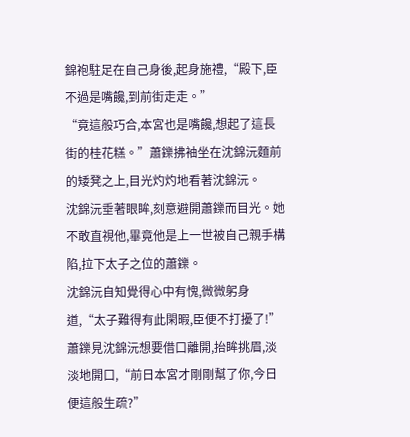錦袍駐足在自己身後,起身施禮,“殿下,臣不過是嘴饞,到前街走走。”
“竟這般巧合,本宮也是嘴饞,想起了這長街的桂花糕。”蕭鑠拂袖坐在沈錦沅麵前的矮凳之上,目光灼灼地看著沈錦沅。
沈錦沅垂著眼眸,刻意避開蕭鑠而目光。她不敢直視他,畢竟他是上一世被自己親手構陷,拉下太子之位的蕭鑠。
沈錦沅自知覺得心中有愧,微微躬身道,“太子難得有此閑暇,臣便不打擾了!”
蕭鑠見沈錦沅想要借口離開,抬眸挑眉,淡淡地開口,“前日本宮才剛剛幫了你,今日便這般生疏?”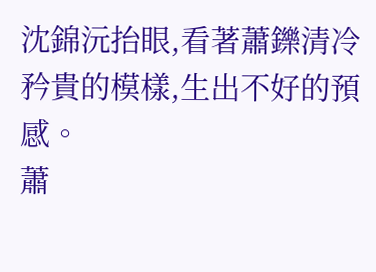沈錦沅抬眼,看著蕭鑠清冷矜貴的模樣,生出不好的預感。
蕭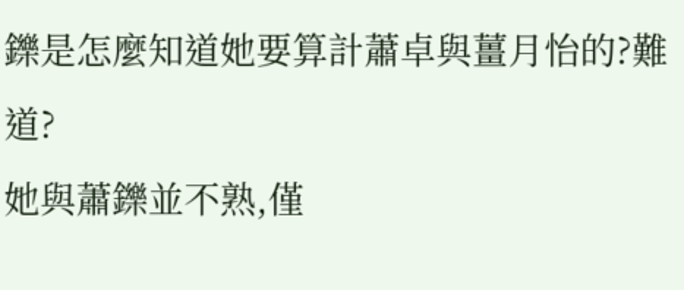鑠是怎麼知道她要算計蕭卓與薑月怡的?難道?
她與蕭鑠並不熟,僅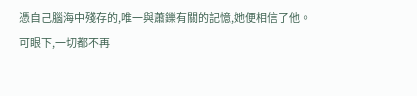憑自己腦海中殘存的,唯一與蕭鑠有關的記憶,她便相信了他。
可眼下,一切都不再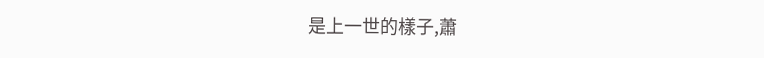是上一世的樣子,蕭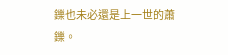鑠也未必還是上一世的蕭鑠。